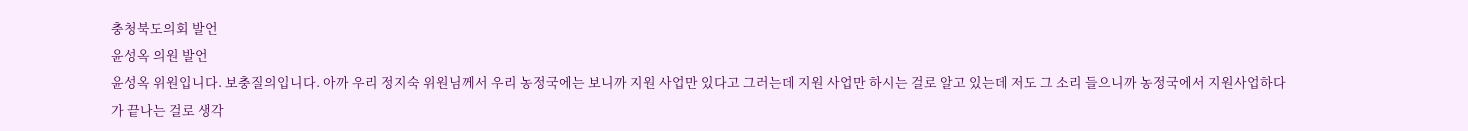충청북도의회 발언
윤성옥 의원 발언
윤성옥 위원입니다. 보충질의입니다. 아까 우리 정지숙 위원님께서 우리 농정국에는 보니까 지원 사업만 있다고 그러는데 지원 사업만 하시는 걸로 알고 있는데 저도 그 소리 들으니까 농정국에서 지원사업하다가 끝나는 걸로 생각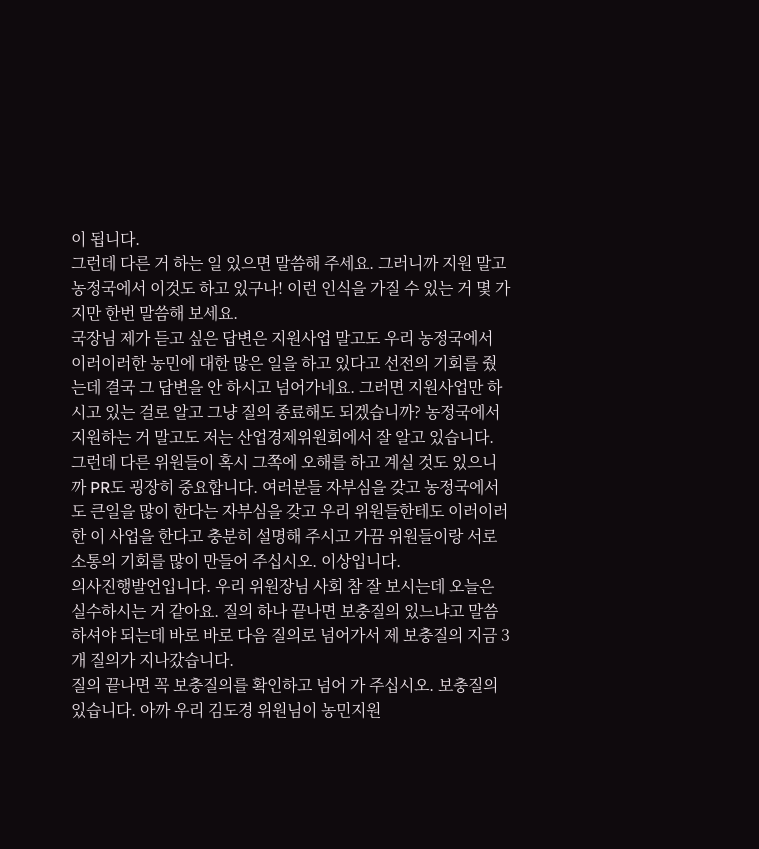이 됩니다.
그런데 다른 거 하는 일 있으면 말씀해 주세요. 그러니까 지원 말고 농정국에서 이것도 하고 있구나! 이런 인식을 가질 수 있는 거 몇 가지만 한번 말씀해 보세요.
국장님 제가 듣고 싶은 답변은 지원사업 말고도 우리 농정국에서 이러이러한 농민에 대한 많은 일을 하고 있다고 선전의 기회를 줬는데 결국 그 답변을 안 하시고 넘어가네요. 그러면 지원사업만 하시고 있는 걸로 알고 그냥 질의 종료해도 되겠습니까? 농정국에서 지원하는 거 말고도 저는 산업경제위원회에서 잘 알고 있습니다.
그런데 다른 위원들이 혹시 그쪽에 오해를 하고 계실 것도 있으니까 PR도 굉장히 중요합니다. 여러분들 자부심을 갖고 농정국에서도 큰일을 많이 한다는 자부심을 갖고 우리 위원들한테도 이러이러한 이 사업을 한다고 충분히 설명해 주시고 가끔 위원들이랑 서로 소통의 기회를 많이 만들어 주십시오. 이상입니다.
의사진행발언입니다. 우리 위원장님 사회 참 잘 보시는데 오늘은 실수하시는 거 같아요. 질의 하나 끝나면 보충질의 있느냐고 말씀하셔야 되는데 바로 바로 다음 질의로 넘어가서 제 보충질의 지금 3개 질의가 지나갔습니다.
질의 끝나면 꼭 보충질의를 확인하고 넘어 가 주십시오. 보충질의 있습니다. 아까 우리 김도경 위원님이 농민지원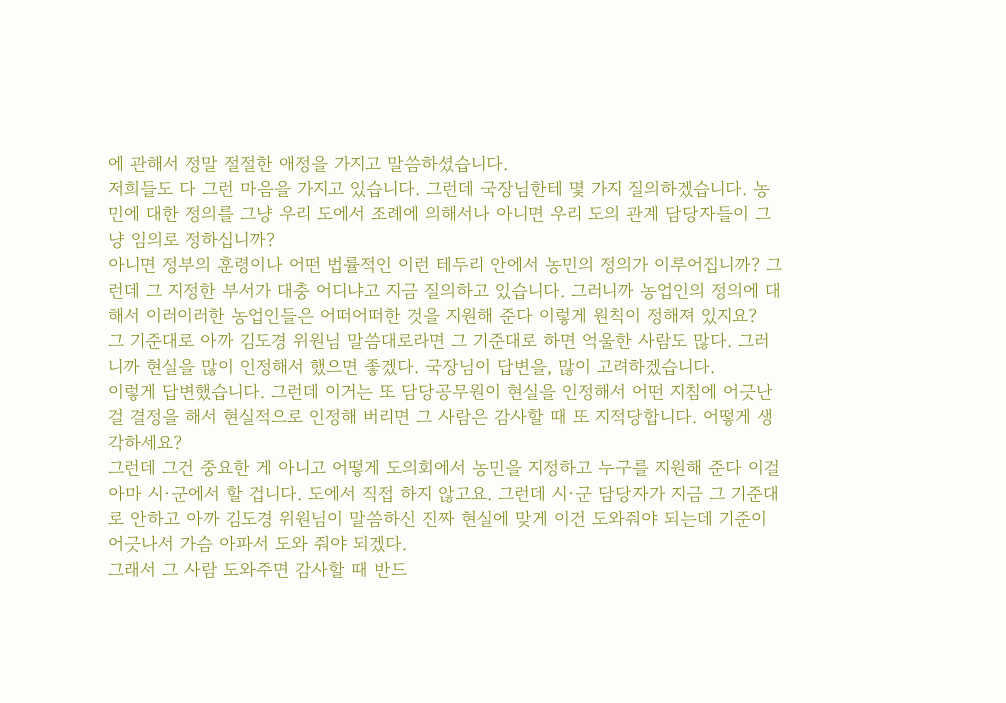에 관해서 정말 절절한 애정을 가지고 말씀하셨습니다.
저희들도 다 그런 마음을 가지고 있습니다. 그런데 국장님한테 몇 가지 질의하겠습니다. 농민에 대한 정의를 그냥 우리 도에서 조례에 의해서나 아니면 우리 도의 관계 담당자들이 그냥 임의로 정하십니까?
아니면 정부의 훈령이나 어떤 법률적인 이런 테두리 안에서 농민의 정의가 이루어집니까? 그런데 그 지정한 부서가 대충 어디냐고 지금 질의하고 있습니다. 그러니까 농업인의 정의에 대해서 이러이러한 농업인들은 어떠어떠한 것을 지원해 준다 이렇게 원칙이 정해져 있지요?
그 기준대로 아까 김도경 위원님 말씀대로라면 그 기준대로 하면 억울한 사람도 많다. 그러니까 현실을 많이 인정해서 했으면 좋겠다. 국장님이 답변을, 많이 고려하겠습니다.
이렇게 답변했습니다. 그런데 이거는 또 담당공무원이 현실을 인정해서 어떤 지침에 어긋난 걸 결정을 해서 현실적으로 인정해 버리면 그 사람은 감사할 때 또 지적당합니다. 어떻게 생각하세요?
그런데 그건 중요한 게 아니고 어떻게 도의회에서 농민을 지정하고 누구를 지원해 준다 이걸 아마 시·군에서 할 겁니다. 도에서 직접 하지 않고요. 그런데 시·군 담당자가 지금 그 기준대로 안하고 아까 김도경 위원님이 말씀하신 진짜 현실에 맞게 이건 도와줘야 되는데 기준이 어긋나서 가슴 아파서 도와 줘야 되겠다.
그래서 그 사람 도와주면 감사할 때 반드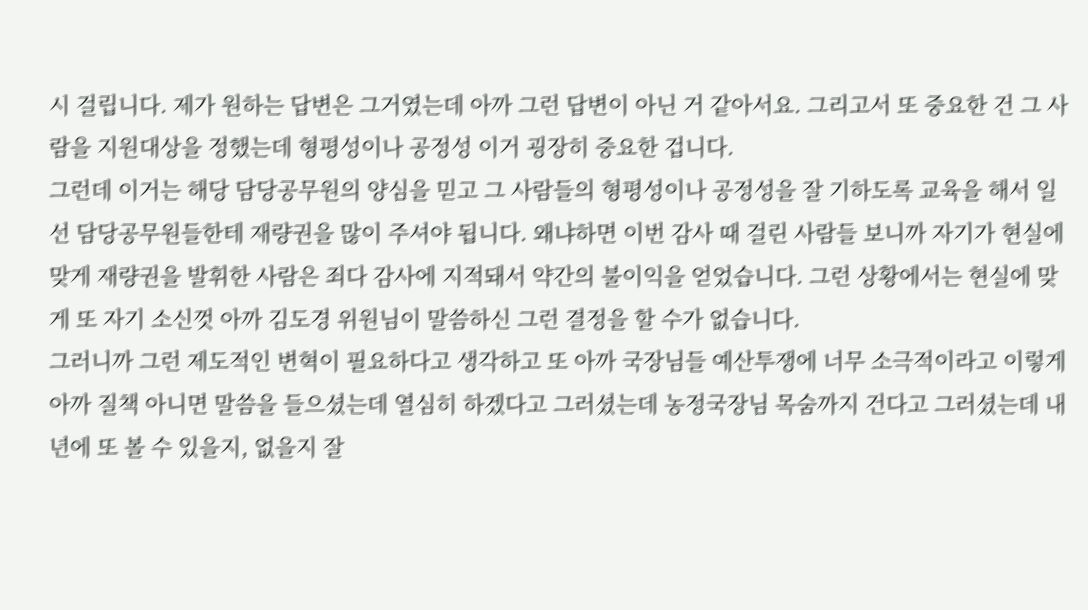시 걸립니다. 제가 원하는 답변은 그거였는데 아까 그런 답변이 아닌 거 같아서요. 그리고서 또 중요한 건 그 사람을 지원대상을 정했는데 형평성이나 공정성 이거 굉장히 중요한 겁니다.
그런데 이거는 해당 담당공무원의 양심을 믿고 그 사람들의 형평성이나 공정성을 잘 기하도록 교육을 해서 일선 담당공무원들한테 재량권을 많이 주셔야 됩니다. 왜냐하면 이번 감사 때 걸린 사람들 보니까 자기가 현실에 맞게 재량권을 발휘한 사람은 죄다 감사에 지적돼서 약간의 불이익을 얻었습니다. 그런 상황에서는 현실에 맞게 또 자기 소신껏 아까 김도경 위원님이 말씀하신 그런 결정을 할 수가 없습니다.
그러니까 그런 제도적인 변혁이 필요하다고 생각하고 또 아까 국장님들 예산투쟁에 너무 소극적이라고 이렇게 아까 질책 아니면 말씀을 들으셨는데 열심히 하겠다고 그러셨는데 농정국장님 목숨까지 건다고 그러셨는데 내년에 또 볼 수 있을지, 없을지 잘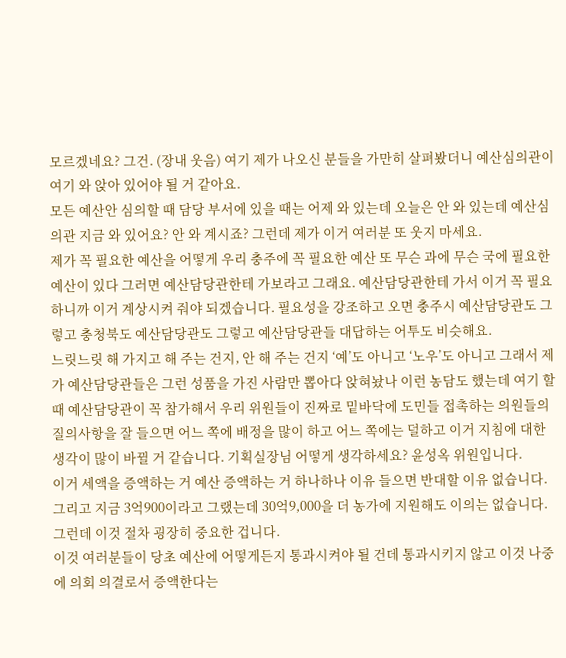모르겠네요? 그건. (장내 웃음) 여기 제가 나오신 분들을 가만히 살펴봤더니 예산심의관이 여기 와 앉아 있어야 될 거 같아요.
모든 예산안 심의할 때 담당 부서에 있을 때는 어제 와 있는데 오늘은 안 와 있는데 예산심의관 지금 와 있어요? 안 와 계시죠? 그런데 제가 이거 여러분 또 웃지 마세요.
제가 꼭 필요한 예산을 어떻게 우리 충주에 꼭 필요한 예산 또 무슨 과에 무슨 국에 필요한 예산이 있다 그러면 예산담당관한테 가보라고 그래요. 예산담당관한테 가서 이거 꼭 필요하니까 이거 계상시켜 줘야 되겠습니다. 필요성을 강조하고 오면 충주시 예산담당관도 그렇고 충청북도 예산담당관도 그렇고 예산담당관들 대답하는 어투도 비슷해요.
느릿느릿 해 가지고 해 주는 건지, 안 해 주는 건지 ‘예’도 아니고 ‘노우’도 아니고 그래서 제가 예산담당관들은 그런 성품을 가진 사람만 뽑아다 앉혀놨나 이런 농담도 했는데 여기 할 때 예산담당관이 꼭 참가해서 우리 위원들이 진짜로 밑바닥에 도민들 접촉하는 의원들의 질의사항을 잘 들으면 어느 쪽에 배정을 많이 하고 어느 쪽에는 덜하고 이거 지침에 대한 생각이 많이 바뀔 거 같습니다. 기획실장님 어떻게 생각하세요? 윤성옥 위원입니다.
이거 세액을 증액하는 거 예산 증액하는 거 하나하나 이유 들으면 반대할 이유 없습니다. 그리고 지금 3억900이라고 그랬는데 30억9,000을 더 농가에 지원해도 이의는 없습니다. 그런데 이것 절차 굉장히 중요한 겁니다.
이것 여러분들이 당초 예산에 어떻게든지 통과시켜야 될 건데 통과시키지 않고 이것 나중에 의회 의결로서 증액한다는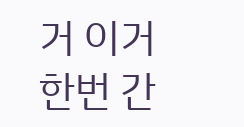거 이거 한번 간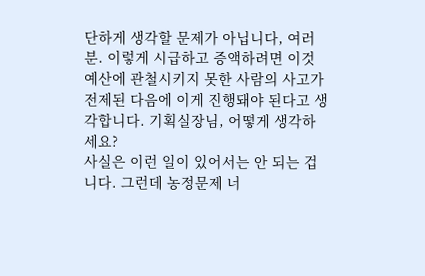단하게 생각할 문제가 아닙니다, 여러분. 이렇게 시급하고 증액하려면 이것 예산에 관철시키지 못한 사람의 사고가 전제된 다음에 이게 진행돼야 된다고 생각합니다. 기획실장님, 어떻게 생각하세요?
사실은 이런 일이 있어서는 안 되는 겁니다. 그런데 농정문제 너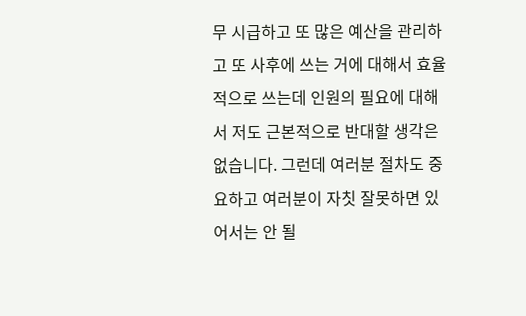무 시급하고 또 많은 예산을 관리하고 또 사후에 쓰는 거에 대해서 효율적으로 쓰는데 인원의 필요에 대해서 저도 근본적으로 반대할 생각은 없습니다. 그런데 여러분 절차도 중요하고 여러분이 자칫 잘못하면 있어서는 안 될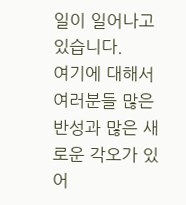일이 일어나고 있습니다.
여기에 대해서 여러분들 많은 반성과 많은 새로운 각오가 있어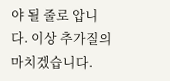야 될 줄로 압니다. 이상 추가질의 마치겠습니다.